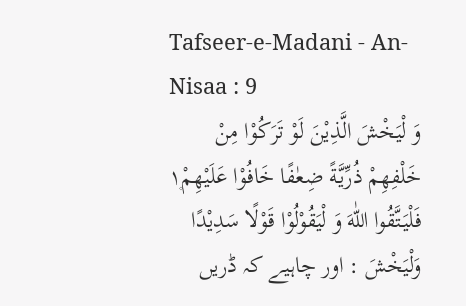Tafseer-e-Madani - An-Nisaa : 9
وَ لْیَخْشَ الَّذِیْنَ لَوْ تَرَكُوْا مِنْ خَلْفِهِمْ ذُرِّیَّةً ضِعٰفًا خَافُوْا عَلَیْهِمْ١۪ فَلْیَتَّقُوا اللّٰهَ وَ لْیَقُوْلُوْا قَوْلًا سَدِیْدًا
وَلْيَخْشَ : اور چاہیے کہ ڈریں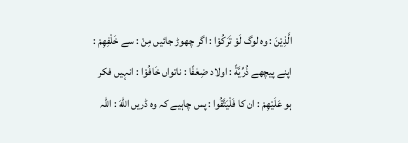الَّذِيْنَ : وہ لوگ لَوْ تَرَكُوْا : اگر چھوڑ جائیں مِنْ : سے خَلْفِھِمْ : اپنے پیچھے ذُرِّيَّةً : اولاد ضِعٰفًا : ناتواں خَافُوْا : انہیں فکر ہو عَلَيْھِمْ : ان کا فَلْيَتَّقُوا : پس چاہیے کہ وہ ڈریں اللّٰهَ : اللہ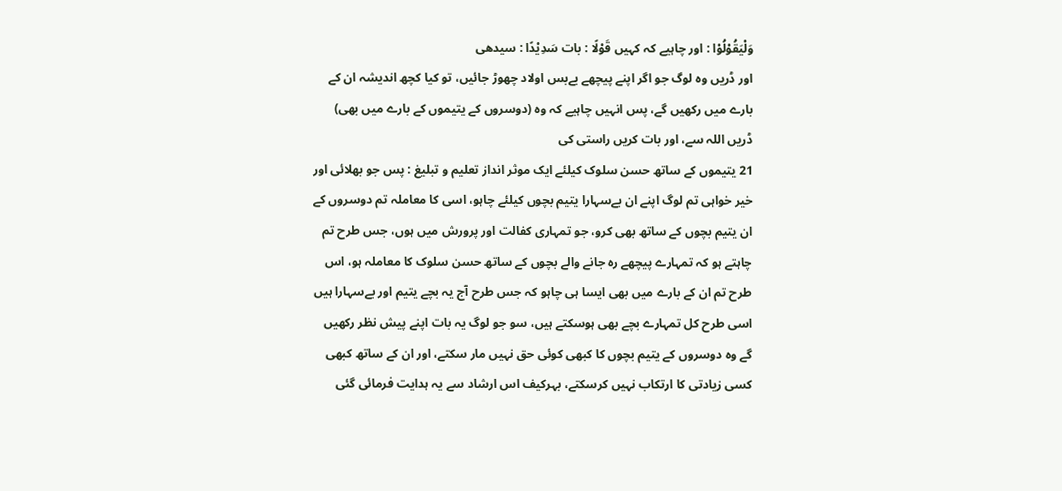وَلْيَقُوْلُوْا : اور چاہیے کہ کہیں قَوْلًا : بات سَدِيْدًا : سیدھی
اور ڈریں وہ لوگ جو اگر اپنے پیچھے بےبس اولاد چھوڑ جائیں، تو کیا کچھ اندیشہ ان کے بارے میں رکھیں گے، پس انہیں چاہیے کہ وہ (دوسروں کے یتیموں کے بارے میں بھی) ڈریں اللہ سے، اور بات کریں راستی کی
21 یتیموں کے ساتھ حسن سلوک کیلئے ایک موثر انداز تعلیم و تبلیغ : پس جو بھلائی اور خیر خواہی تم لوگ اپنے ان بےسہارا یتیم بچوں کیلئے چاہو، اسی کا معاملہ تم دوسروں کے ان یتیم بچوں کے ساتھ بھی کرو، جو تمہاری کفالت اور پرورش میں ہوں، جس طرح تم چاہتے ہو کہ تمہارے پیچھے رہ جانے والے بچوں کے ساتھ حسن سلوک کا معاملہ ہو، اس طرح تم ان کے بارے میں بھی ایسا ہی چاہو کہ جس طرح آج یہ بچے یتیم اور بےسہارا ہیں اسی طرح کل تمہارے بچے بھی ہوسکتے ہیں، سو جو لوگ یہ بات اپنے پیش نظر رکھیں گے وہ دوسروں کے یتیم بچوں کا کبھی کوئی حق نہیں مار سکتے، اور ان کے ساتھ کبھی کسی زیادتی کا ارتکاب نہیں کرسکتے، بہرکیف اس ارشاد سے یہ ہدایت فرمائی گئی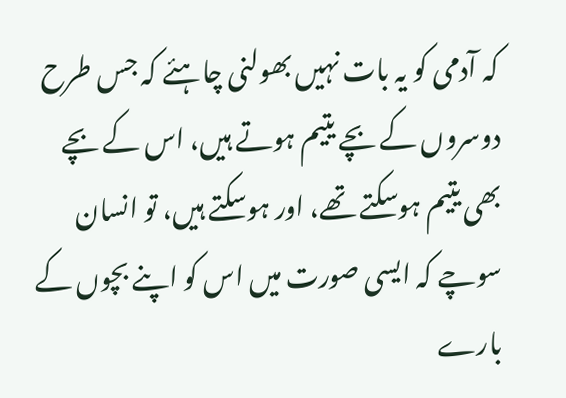کہ آدمی کو یہ بات نہیں بھولنی چاہئے کہ جس طرح دوسروں کے بچے یتیم ہوتے ہیں، اس کے بچے بھی یتیم ہوسکتے تھے، اور ہوسکتے ہیں، تو انسان سوچے کہ ایسی صورت میں اس کو اپنے بچوں کے بارے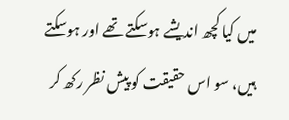میں کیا کچھ اندیشے ہوسکتے تھے اور ہوسکتے ہیں، سو اس حقیقت کو پیش نظر رکھ کر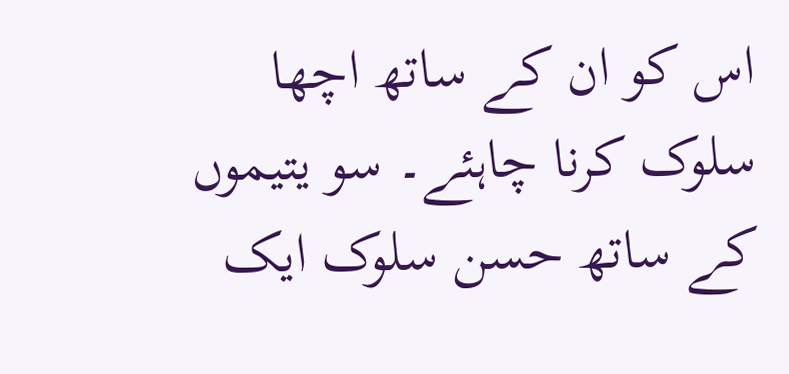اس کو ان کے ساتھ اچھا سلوک کرنا چاہئے۔ سو یتیموں کے ساتھ حسن سلوک ایک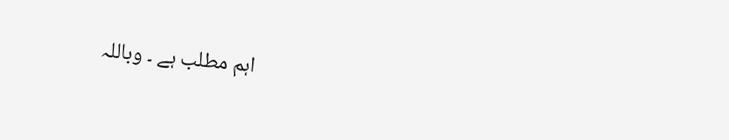اہم مطلب ہے ۔ وباللہ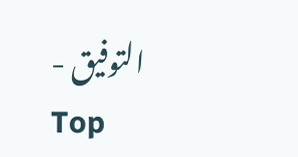التوفیق -
Top